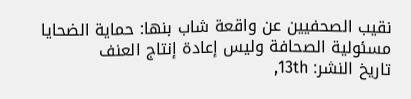نقيب الصحفيين عن واقعة شاب بنها: حماية الضحايا مسئولية الصحافة وليس إعادة إنتاج العنف
تاريخ النشر: 13th,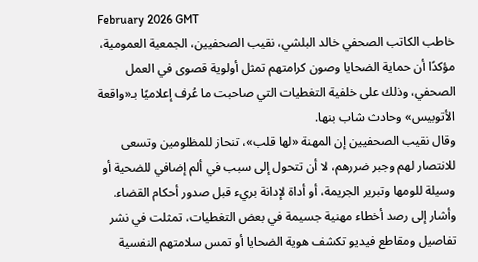February 2026 GMT
خاطب الكاتب الصحفي خالد البلشي، نقيب الصحفيين، الجمعية العمومية، مؤكدًا أن حماية الضحايا وصون كرامتهم تمثل أولوية قصوى في العمل الصحفي، وذلك على خلفية التغطيات التي صاحبت ما عُرف إعلاميًا بـ«واقعة الأتوبيس» وحادث شاب بنها.
وقال نقيب الصحفيين إن المهنة «لها قلب»، تنحاز للمظلومين وتسعى للانتصار لهم وجبر ضررهم، لا أن تتحول إلى سبب في ألم إضافي للضحية أو وسيلة للومها وتبرير الجريمة، أو أداة لإدانة بريء قبل صدور أحكام القضاء.
وأشار إلى رصد أخطاء مهنية جسيمة في بعض التغطيات، تمثلت في نشر تفاصيل ومقاطع فيديو تكشف هوية الضحايا أو تمس سلامتهم النفسية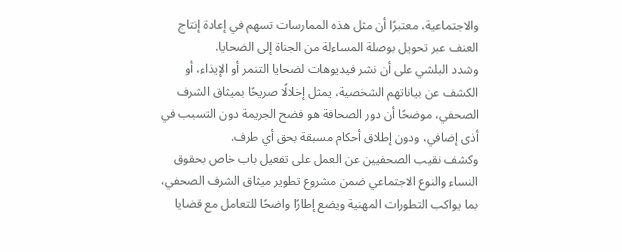والاجتماعية، معتبرًا أن مثل هذه الممارسات تسهم في إعادة إنتاج العنف عبر تحويل بوصلة المساءلة من الجناة إلى الضحايا.
وشدد البلشي على أن نشر فيديوهات لضحايا التنمر أو الإيذاء، أو الكشف عن بياناتهم الشخصية، يمثل إخلالًا صريحًا بميثاق الشرف الصحفي، موضحًا أن دور الصحافة هو فضح الجريمة دون التسبب في أذى إضافي، ودون إطلاق أحكام مسبقة بحق أي طرف.
وكشف نقيب الصحفيين عن العمل على تفعيل باب خاص بحقوق النساء والنوع الاجتماعي ضمن مشروع تطوير ميثاق الشرف الصحفي، بما يواكب التطورات المهنية ويضع إطارًا واضحًا للتعامل مع قضايا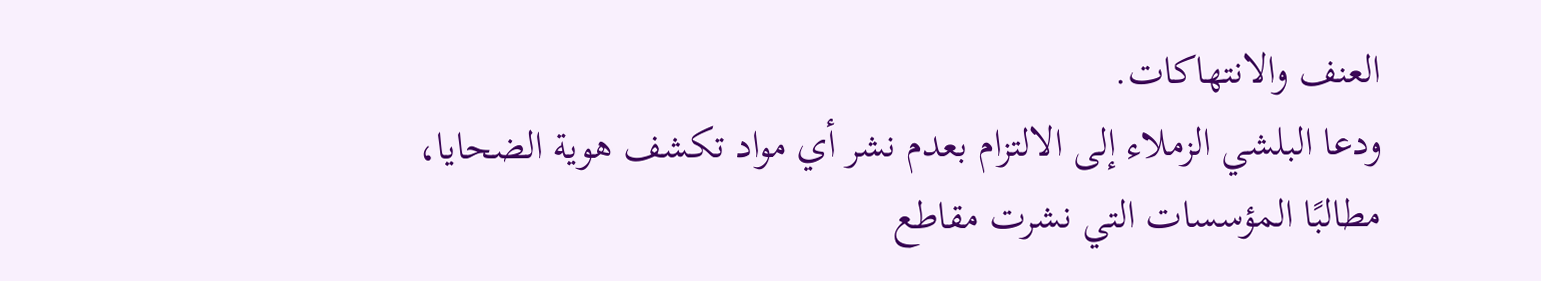العنف والانتهاكات.
ودعا البلشي الزملاء إلى الالتزام بعدم نشر أي مواد تكشف هوية الضحايا، مطالبًا المؤسسات التي نشرت مقاطع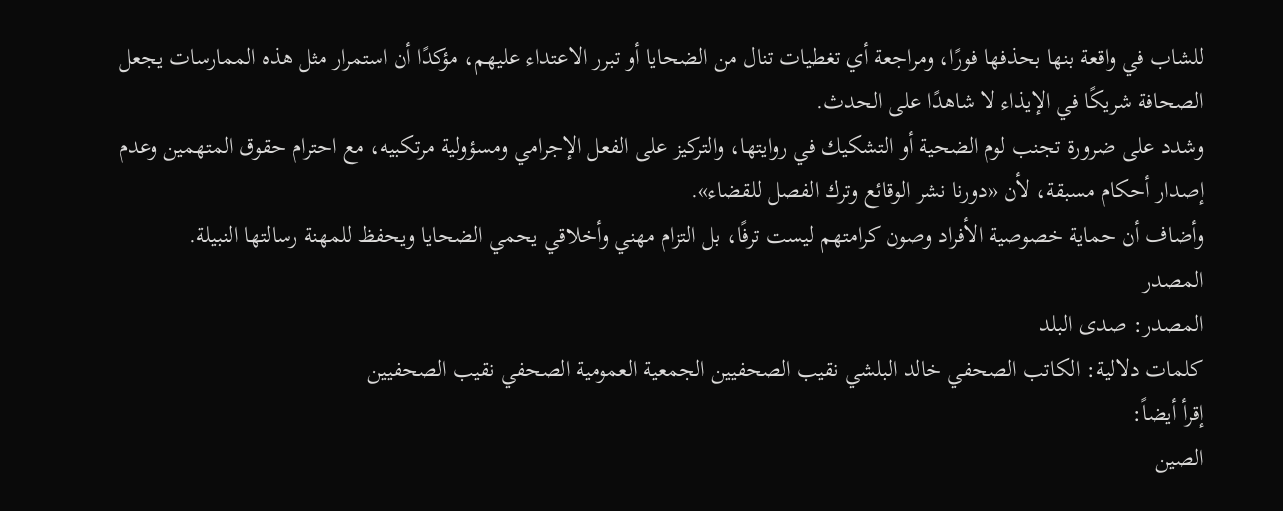للشاب في واقعة بنها بحذفها فورًا، ومراجعة أي تغطيات تنال من الضحايا أو تبرر الاعتداء عليهم، مؤكدًا أن استمرار مثل هذه الممارسات يجعل الصحافة شريكًا في الإيذاء لا شاهدًا على الحدث.
وشدد على ضرورة تجنب لوم الضحية أو التشكيك في روايتها، والتركيز على الفعل الإجرامي ومسؤولية مرتكبيه، مع احترام حقوق المتهمين وعدم إصدار أحكام مسبقة، لأن «دورنا نشر الوقائع وترك الفصل للقضاء».
وأضاف أن حماية خصوصية الأفراد وصون كرامتهم ليست ترفًا، بل التزام مهني وأخلاقي يحمي الضحايا ويحفظ للمهنة رسالتها النبيلة.
المصدر
المصدر: صدى البلد
كلمات دلالية: الكاتب الصحفي خالد البلشي نقيب الصحفيين الجمعية العمومية الصحفي نقیب الصحفیین
إقرأ أيضاً:
الصين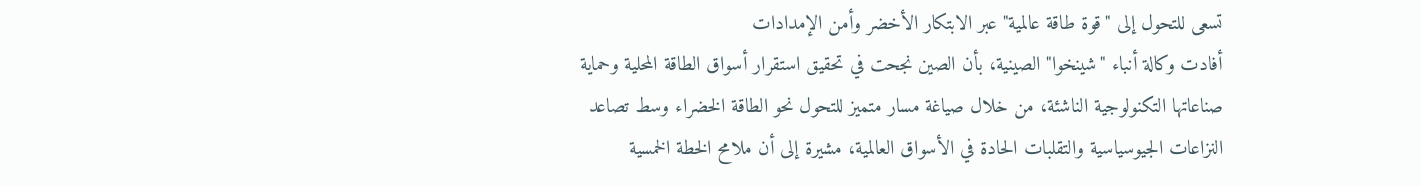تسعى للتحول إلى "قوة طاقة عالمية" عبر الابتكار الأخضر وأمن الإمدادات
أفادت وكالة أنباء "شينخوا" الصينية، بأن الصين نجحت في تحقيق استقرار أسواق الطاقة المحلية وحماية صناعاتها التكنولوجية الناشئة، من خلال صياغة مسار متميز للتحول نحو الطاقة الخضراء وسط تصاعد النزاعات الجيوسياسية والتقلبات الحادة في الأسواق العالمية، مشيرة إلى أن ملامح الخطة الخمسية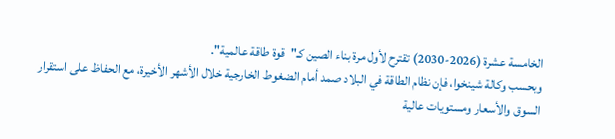الخامسة عشرة (2026-2030) تقترح لأول مرة بناء الصين كـ"قوة طاقة عالمية".
وبحسب وكالة شينخوا، فإن نظام الطاقة في البلاد صمد أمام الضغوط الخارجية خلال الأشهر الأخيرة، مع الحفاظ على استقرار السوق والأسعار ومستويات عالية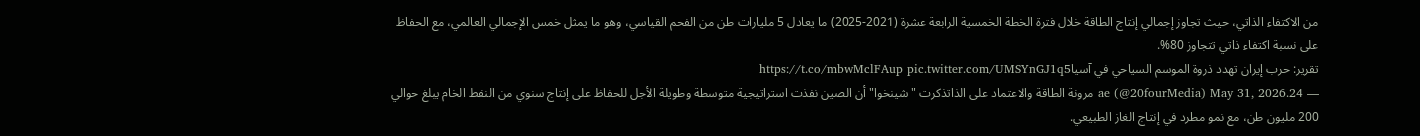من الاكتفاء الذاتي، حيث تجاوز إجمالي إنتاج الطاقة خلال فترة الخطة الخمسية الرابعة عشرة (2021-2025) ما يعادل 5 مليارات طن من الفحم القياسي، وهو ما يمثل خمس الإجمالي العالمي، مع الحفاظ على نسبة اكتفاء ذاتي تتجاوز 80%.
تقرير: حرب إيران تهدد ذروة الموسم السياحي في آسياhttps://t.co/mbwMclFAup pic.twitter.com/UMSYnGJ1q5
— 24.ae (@20fourMedia) May 31, 2026 مرونة الطاقة والاعتماد على الذاتذكرت "شينخوا" أن الصين نفذت استراتيجية متوسطة وطويلة الأجل للحفاظ على إنتاج سنوي من النفط الخام يبلغ حوالي 200 مليون طن، مع نمو مطرد في إنتاج الغاز الطبيعي.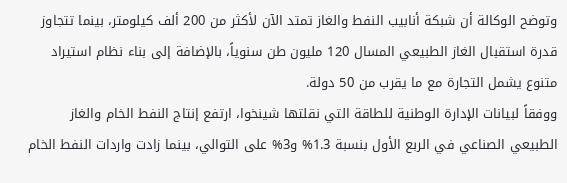وتوضح الوكالة أن شبكة أنابيب النفط والغاز تمتد الآن لأكثر من 200 ألف كيلومتر، بينما تتجاوز قدرة استقبال الغاز الطبيعي المسال 120 مليون طن سنوياً، بالإضافة إلى بناء نظام استيراد متنوع يشمل التجارة مع ما يقرب من 50 دولة.
ووفقاً لبيانات الإدارة الوطنية للطاقة التي نقلتها شينخوا، ارتفع إنتاج النفط الخام والغاز الطبيعي الصناعي في الربع الأول بنسبة 1.3% و3% على التوالي، بينما زادت واردات النفط الخام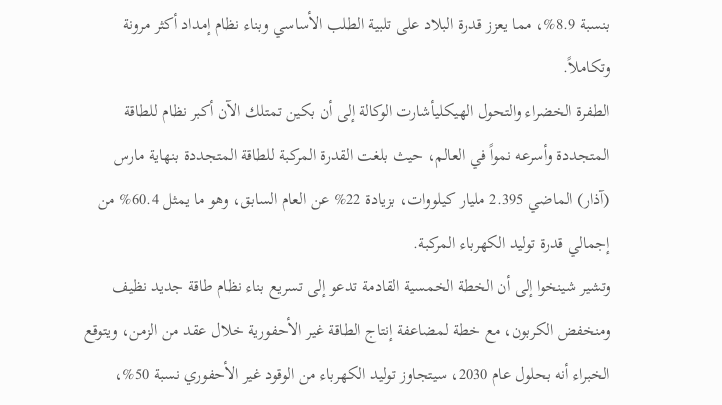بنسبة 8.9%، مما يعزز قدرة البلاد على تلبية الطلب الأساسي وبناء نظام إمداد أكثر مرونة وتكاملاً.
الطفرة الخضراء والتحول الهيكليأشارت الوكالة إلى أن بكين تمتلك الآن أكبر نظام للطاقة المتجددة وأسرعه نمواً في العالم، حيث بلغت القدرة المركبة للطاقة المتجددة بنهاية مارس (آذار) الماضي 2.395 مليار كيلووات، بزيادة 22% عن العام السابق، وهو ما يمثل 60.4% من إجمالي قدرة توليد الكهرباء المركبة.
وتشير شينخوا إلى أن الخطة الخمسية القادمة تدعو إلى تسريع بناء نظام طاقة جديد نظيف ومنخفض الكربون، مع خطة لمضاعفة إنتاج الطاقة غير الأحفورية خلال عقد من الزمن، ويتوقع الخبراء أنه بحلول عام 2030، سيتجاوز توليد الكهرباء من الوقود غير الأحفوري نسبة 50%،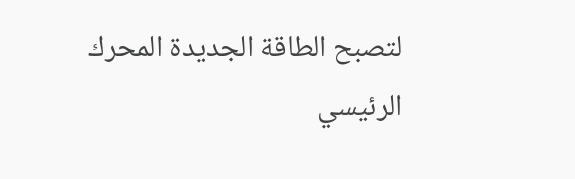لتصبح الطاقة الجديدة المحرك الرئيسي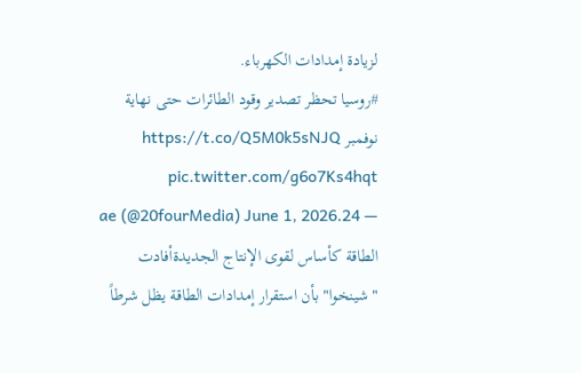لزيادة إمدادات الكهرباء.
#روسيا تحظر تصدير وقود الطائرات حتى نهاية نوفمبر https://t.co/Q5M0k5sNJQ pic.twitter.com/g6o7Ks4hqt
— 24.ae (@20fourMedia) June 1, 2026 الطاقة كأساس لقوى الإنتاج الجديدةأفادت "شينخوا" بأن استقرار إمدادات الطاقة يظل شرطاً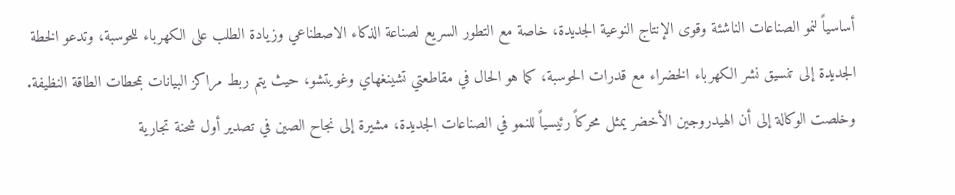أساسياً لنمو الصناعات الناشئة وقوى الإنتاج النوعية الجديدة، خاصة مع التطور السريع لصناعة الذكاء الاصطناعي وزيادة الطلب على الكهرباء للحوسبة، وتدعو الخطة الجديدة إلى تنسيق نشر الكهرباء الخضراء مع قدرات الحوسبة، كما هو الحال في مقاطعتي تشينغهاي وغويتشو، حيث يتم ربط مراكز البيانات بمحطات الطاقة النظيفة.
وخلصت الوكالة إلى أن الهيدروجين الأخضر يمثل محركاً رئيسياً للنمو في الصناعات الجديدة، مشيرة إلى نجاح الصين في تصدير أول شحنة تجارية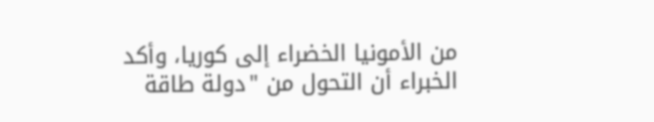من الأمونيا الخضراء إلى كوريا، وأكد الخبراء أن التحول من "دولة طاقة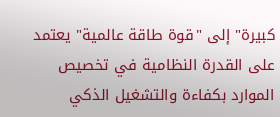كبيرة" إلى "قوة طاقة عالمية" يعتمد على القدرة النظامية في تخصيص الموارد بكفاءة والتشغيل الذكي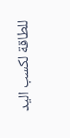للطاقة لكسب اليد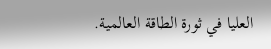العليا في ثورة الطاقة العالمية.